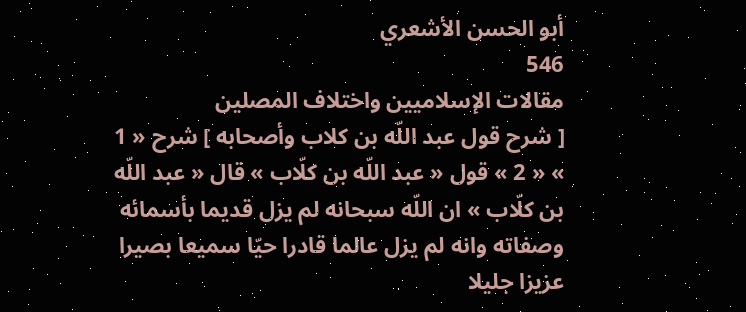أبو الحسن الأشعري
546
مقالات الإسلاميين واختلاف المصلين
[ شرح قول عبد اللّه بن كلاب وأصحابه ] شرح « 1 » « 2 » قول « عبد اللّه بن كلّاب » قال « عبد اللّه بن كلّاب » ان اللّه سبحانه لم يزل قديما بأسمائه وصفاته وانه لم يزل عالما قادرا حيّا سميعا بصيرا عزيزا جليلا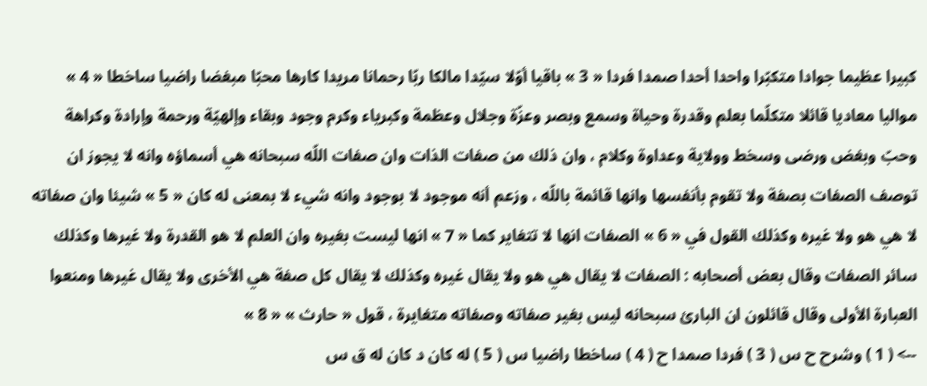كبيرا عظيما جوادا متكبّرا واحدا أحدا صمدا فردا « 3 » باقيا أوّلا سيّدا مالكا ربّا رحمانا مريدا كارها محبّا مبغضا راضيا ساخطا « 4 » مواليا معاديا قائلا متكلّما بعلم وقدرة وحياة وسمع وبصر وعزّة وجلال وعظمة وكبرياء وكرم وجود وبقاء وإلهيّة ورحمة وإرادة وكراهة وحبّ وبغض ورضى وسخط وولاية وعداوة وكلام ، وان ذلك من صفات الذات وان صفات اللّه سبحانه هي أسماؤه وانه لا يجوز ان توصف الصفات بصفة ولا تقوم بأنفسها وانها قائمة باللّه ، وزعم أنه موجود لا بوجود وانه شيء لا بمعنى له كان « 5 » شيئا وان صفاته لا هي هو ولا غيره وكذلك القول في « 6 » الصفات انها لا تتغاير كما « 7 » انها ليست بغيره وان العلم لا هو القدرة ولا غيرها وكذلك سائر الصفات وقال بعض أصحابه : الصفات لا يقال هي هو ولا يقال غيره وكذلك لا يقال كل صفة هي الأخرى ولا يقال غيرها ومنعوا العبارة الأولى وقال قائلون ان البارئ سبحانه ليس بغير صفاته وصفاته متغايرة ، قول « حارث » « 8 »
--> ( 1 ) وشرح ح س ( 3 ) فردا صمدا ح ( 4 ) ساخطا راضيا س ( 5 ) له كان د كان له ق س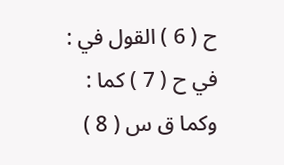ح ( 6 ) القول في : في ح ( 7 ) كما : وكما ق س ( 8 )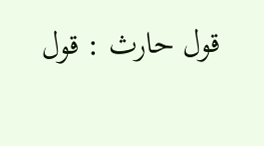قول حارث : قول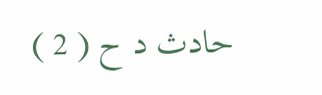حادث د ح ( 2 )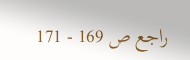راجع ص 169 - 171